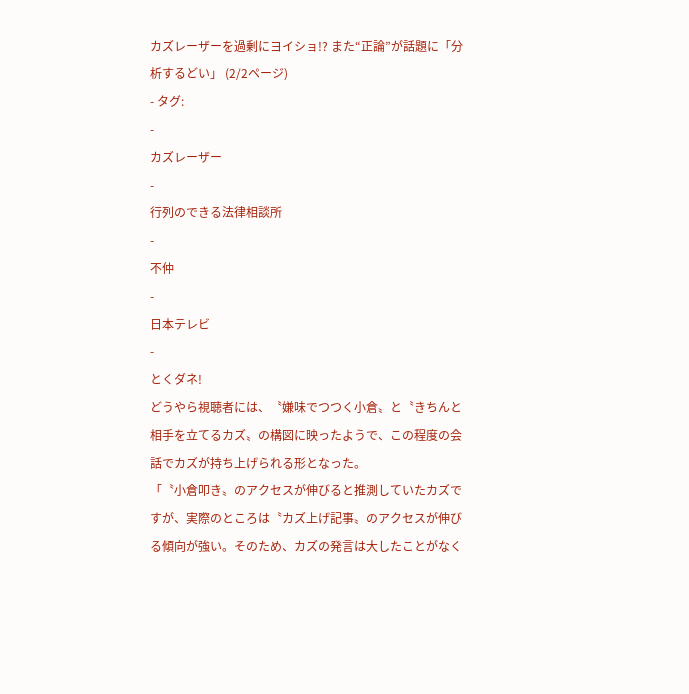カズレーザーを過剰にヨイショ!? また“正論”が話題に「分析するどい」 (2/2ページ)
- タグ:
-
カズレーザー
-
行列のできる法律相談所
-
不仲
-
日本テレビ
-
とくダネ!
どうやら視聴者には、〝嫌味でつつく小倉〟と〝きちんと相手を立てるカズ〟の構図に映ったようで、この程度の会話でカズが持ち上げられる形となった。
「〝小倉叩き〟のアクセスが伸びると推測していたカズですが、実際のところは〝カズ上げ記事〟のアクセスが伸びる傾向が強い。そのため、カズの発言は大したことがなく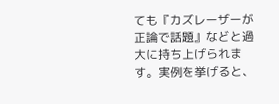ても『カズレーザーが正論で話題』などと過大に持ち上げられます。実例を挙げると、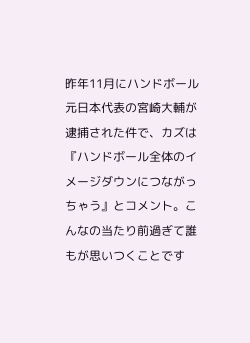昨年11月にハンドボール元日本代表の宮崎大輔が逮捕された件で、カズは『ハンドボール全体のイメージダウンにつながっちゃう』とコメント。こんなの当たり前過ぎて誰もが思いつくことです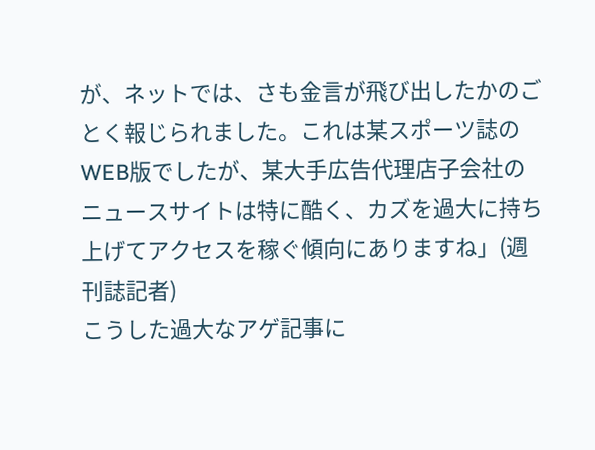が、ネットでは、さも金言が飛び出したかのごとく報じられました。これは某スポーツ誌のWEB版でしたが、某大手広告代理店子会社のニュースサイトは特に酷く、カズを過大に持ち上げてアクセスを稼ぐ傾向にありますね」(週刊誌記者)
こうした過大なアゲ記事に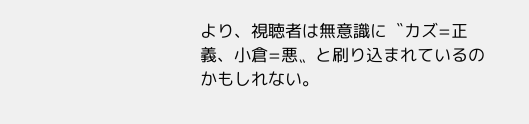より、視聴者は無意識に〝カズ=正義、小倉=悪〟と刷り込まれているのかもしれない。